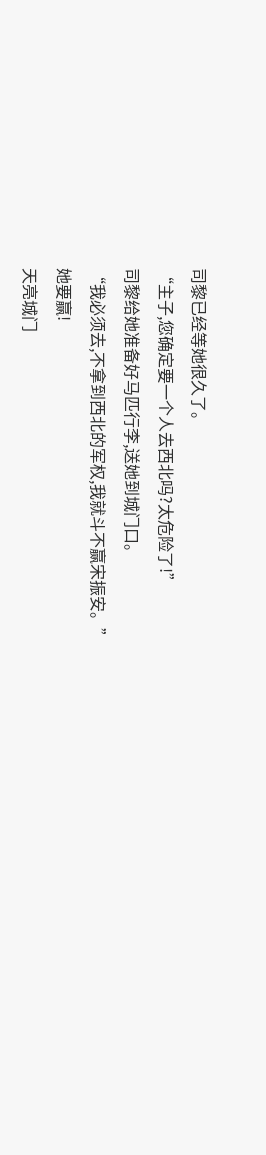司黎已经等她很久了。
“主子,您确定要一个人去西北吗?太危险了!”
司黎给她准备好马匹行李,送她到城门口。
“我必须去,不拿到西北的军权,我就斗不赢宋振安。”
她要赢!
天亮城门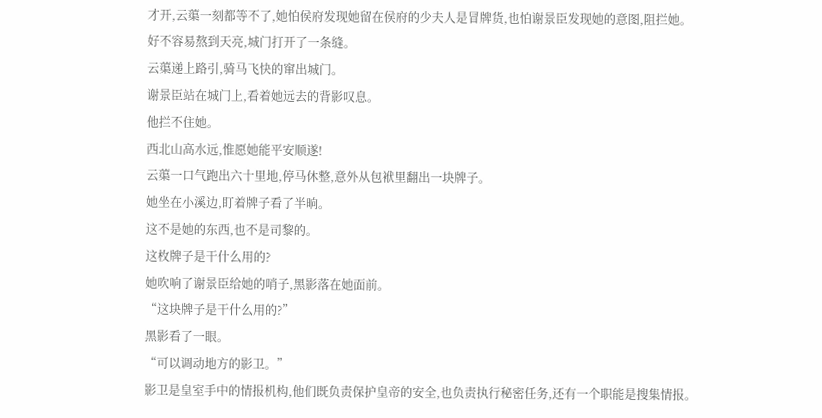才开,云蕖一刻都等不了,她怕侯府发现她留在侯府的少夫人是冒牌货,也怕谢景臣发现她的意图,阻拦她。
好不容易熬到天亮,城门打开了一条缝。
云蕖递上路引,骑马飞快的窜出城门。
谢景臣站在城门上,看着她远去的背影叹息。
他拦不住她。
西北山高水远,惟愿她能平安顺遂!
云蕖一口气跑出六十里地,停马休整,意外从包袱里翻出一块牌子。
她坐在小溪边,盯着牌子看了半晌。
这不是她的东西,也不是司黎的。
这枚牌子是干什么用的?
她吹响了谢景臣给她的哨子,黑影落在她面前。
“这块牌子是干什么用的?”
黑影看了一眼。
“可以调动地方的影卫。”
影卫是皇室手中的情报机构,他们既负责保护皇帝的安全,也负责执行秘密任务,还有一个职能是搜集情报。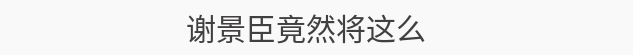谢景臣竟然将这么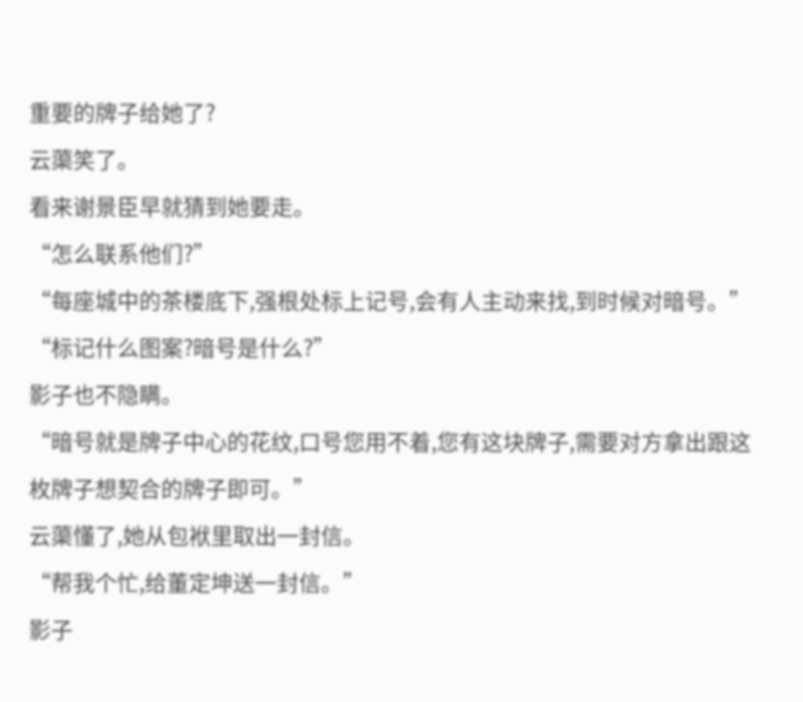重要的牌子给她了?
云蕖笑了。
看来谢景臣早就猜到她要走。
“怎么联系他们?”
“每座城中的茶楼底下,强根处标上记号,会有人主动来找,到时候对暗号。”
“标记什么图案?暗号是什么?”
影子也不隐瞒。
“暗号就是牌子中心的花纹,口号您用不着,您有这块牌子,需要对方拿出跟这枚牌子想契合的牌子即可。”
云蕖懂了,她从包袱里取出一封信。
“帮我个忙,给董定坤送一封信。”
影子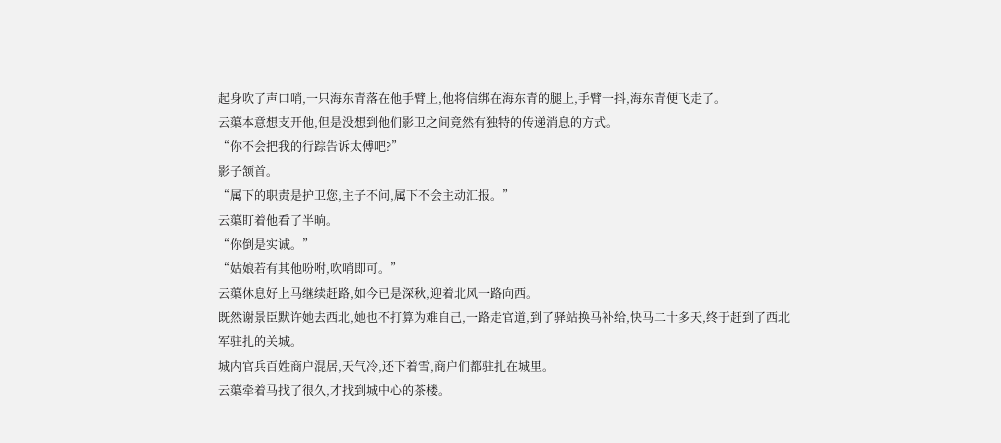起身吹了声口哨,一只海东青落在他手臂上,他将信绑在海东青的腿上,手臂一抖,海东青便飞走了。
云蕖本意想支开他,但是没想到他们影卫之间竟然有独特的传递消息的方式。
“你不会把我的行踪告诉太傅吧?”
影子颔首。
“属下的职责是护卫您,主子不问,属下不会主动汇报。”
云蕖盯着他看了半晌。
“你倒是实诚。”
“姑娘若有其他吩咐,吹哨即可。”
云蕖休息好上马继续赶路,如今已是深秋,迎着北风一路向西。
既然谢景臣默许她去西北,她也不打算为难自己,一路走官道,到了驿站换马补给,快马二十多天,终于赶到了西北军驻扎的关城。
城内官兵百姓商户混居,天气冷,还下着雪,商户们都驻扎在城里。
云蕖牵着马找了很久,才找到城中心的茶楼。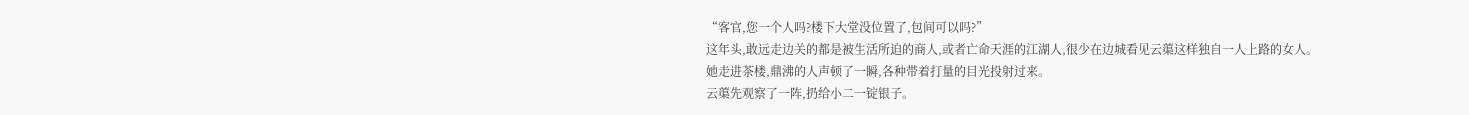“客官,您一个人吗?楼下大堂没位置了,包间可以吗?”
这年头,敢远走边关的都是被生活所迫的商人,或者亡命天涯的江湖人,很少在边城看见云蕖这样独自一人上路的女人。
她走进茶楼,鼎沸的人声顿了一瞬,各种带着打量的目光投射过来。
云蕖先观察了一阵,扔给小二一锭银子。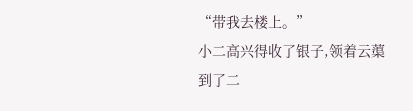“带我去楼上。”
小二高兴得收了银子,领着云蕖到了二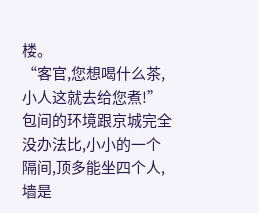楼。
“客官,您想喝什么茶,小人这就去给您煮!”
包间的环境跟京城完全没办法比,小小的一个隔间,顶多能坐四个人,墙是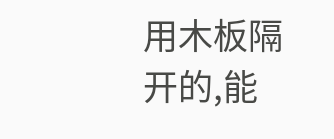用木板隔开的,能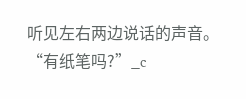听见左右两边说话的声音。
“有纸笔吗?”_c